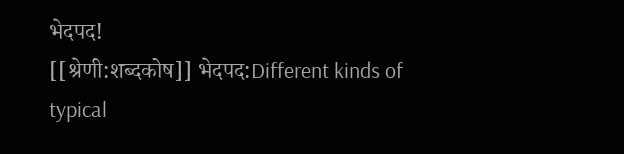भेदपद!
[[श्रेणी:शब्दकोष]] भेदपद:Different kinds of typical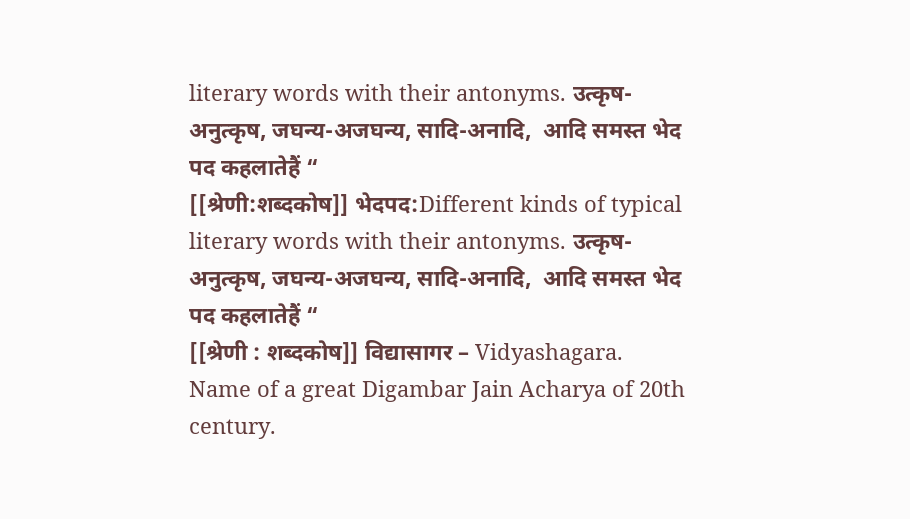literary words with their antonyms. उत्कृष- अनुत्कृष, जघन्य-अजघन्य, सादि-अनादि,  आदि समस्त भेद पद कहलातेहैं “
[[श्रेणी:शब्दकोष]] भेदपद:Different kinds of typical literary words with their antonyms. उत्कृष- अनुत्कृष, जघन्य-अजघन्य, सादि-अनादि,  आदि समस्त भेद पद कहलातेहैं “
[[श्रेणी : शब्दकोष]] विद्यासागर – Vidyashagara. Name of a great Digambar Jain Acharya of 20th century.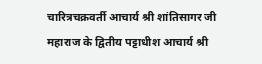चारित्रचक्रवर्ती आचार्य श्री शांतिसागर जी महाराज के द्वितीय पट्टाधीश आचार्य श्री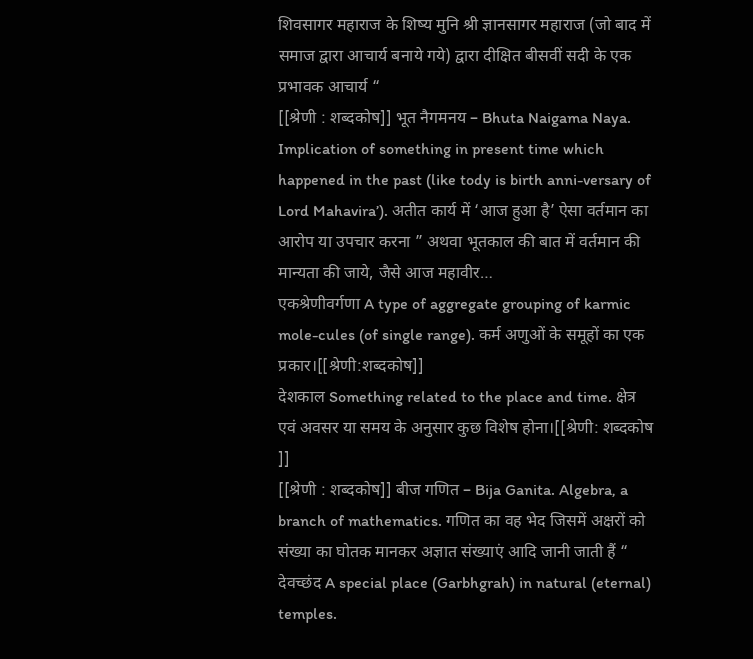शिवसागर महाराज के शिष्य मुनि श्री ज्ञानसागर महाराज (जो बाद में समाज द्वारा आचार्य बनाये गये) द्वारा दीक्षित बीसवीं सदी के एक प्रभावक आचार्य “
[[श्रेणी : शब्दकोष]] भूत नैगमनय – Bhuta Naigama Naya. Implication of something in present time which happened in the past (like tody is birth anni-versary of Lord Mahavira’). अतीत कार्य में ‘आज हुआ है’ ऐसा वर्तमान का आरोप या उपचार करना ” अथवा भूतकाल की बात में वर्तमान की मान्यता की जाये, जैसे आज महावीर…
एकश्रेणीवर्गणा A type of aggregate grouping of karmic mole-cules (of single range). कर्म अणुओं के समूहों का एक प्रकार।[[श्रेणी:शब्दकोष]]
देशकाल Something related to the place and time. क्षेत्र एवं अवसर या समय के अनुसार कुछ विशेष होना।[[श्रेणी: शब्दकोष ]]
[[श्रेणी : शब्दकोष]] बीज गणित – Bija Ganita. Algebra, a branch of mathematics. गणित का वह भेद जिसमें अक्षरों को संख्या का घोतक मानकर अज्ञात संख्याएं आदि जानी जाती हैं “
देवच्छंद A special place (Garbhgrah) in natural (eternal) temples.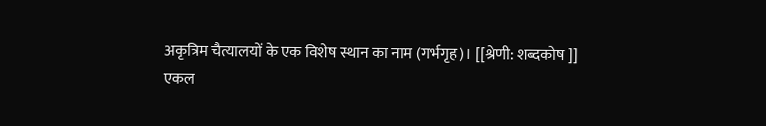अकृत्रिम चैत्यालयों के एक विशेष स्थान का नाम (गर्भगृह)। [[श्रेणी: शब्दकोष ]]
एकल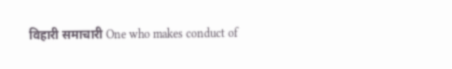विहारी समाचारी One who makes conduct of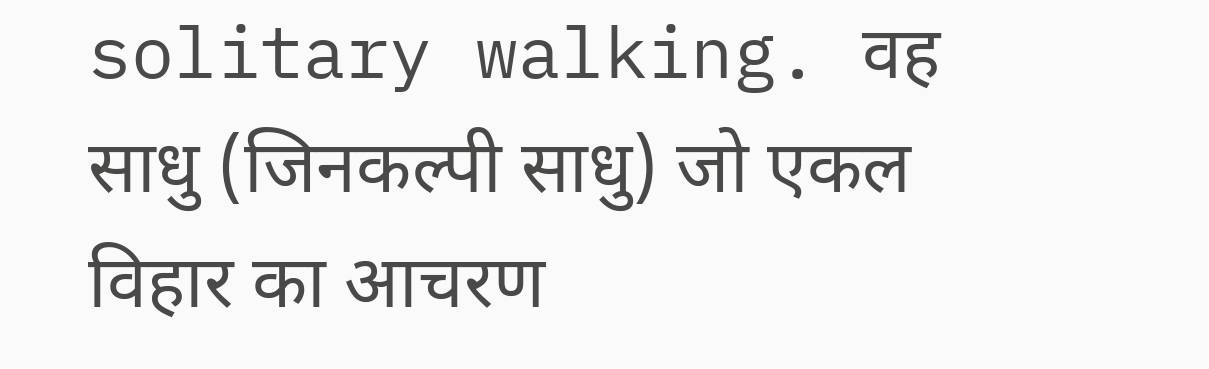solitary walking. वह साधु (जिनकल्पी साधु) जो एकल विहार का आचरण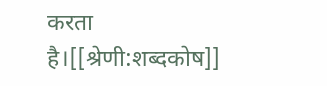करता है।[[श्रेणी:शब्दकोष]]